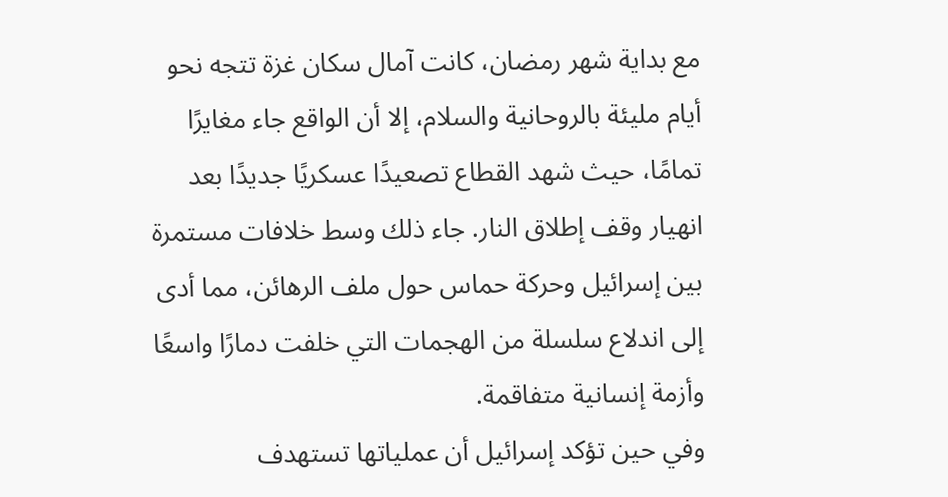مع بداية شهر رمضان، كانت آمال سكان غزة تتجه نحو أيام مليئة بالروحانية والسلام، إلا أن الواقع جاء مغايرًا تمامًا، حيث شهد القطاع تصعيدًا عسكريًا جديدًا بعد انهيار وقف إطلاق النار. جاء ذلك وسط خلافات مستمرة بين إسرائيل وحركة حماس حول ملف الرهائن، مما أدى إلى اندلاع سلسلة من الهجمات التي خلفت دمارًا واسعًا وأزمة إنسانية متفاقمة.
وفي حين تؤكد إسرائيل أن عملياتها تستهدف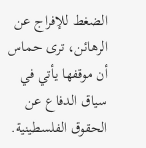الضغط للإفراج عن الرهائن، ترى حماس أن موقفها يأتي في سياق الدفاع عن الحقوق الفلسطينية.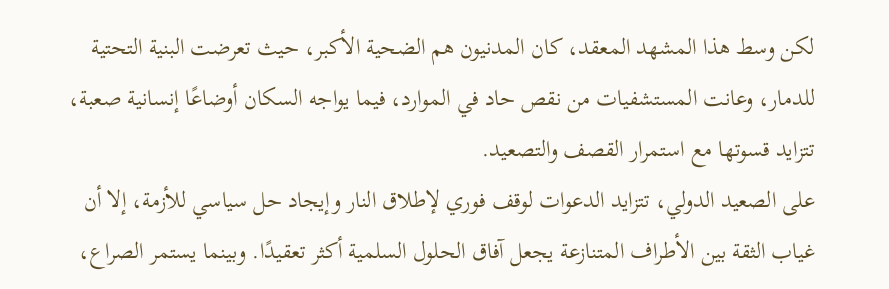لكن وسط هذا المشهد المعقد، كان المدنيون هم الضحية الأكبر، حيث تعرضت البنية التحتية للدمار، وعانت المستشفيات من نقص حاد في الموارد، فيما يواجه السكان أوضاعًا إنسانية صعبة، تتزايد قسوتها مع استمرار القصف والتصعيد.
على الصعيد الدولي، تتزايد الدعوات لوقف فوري لإطلاق النار وإيجاد حل سياسي للأزمة، إلا أن غياب الثقة بين الأطراف المتنازعة يجعل آفاق الحلول السلمية أكثر تعقيدًا. وبينما يستمر الصراع،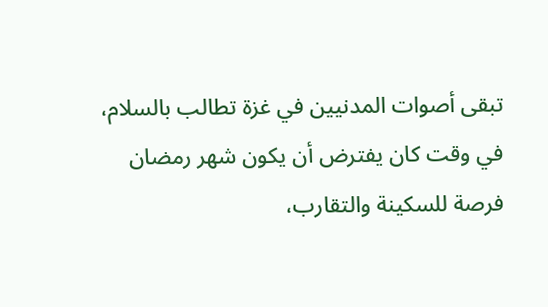تبقى أصوات المدنيين في غزة تطالب بالسلام، في وقت كان يفترض أن يكون شهر رمضان فرصة للسكينة والتقارب،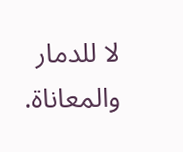لا للدمار والمعاناة.